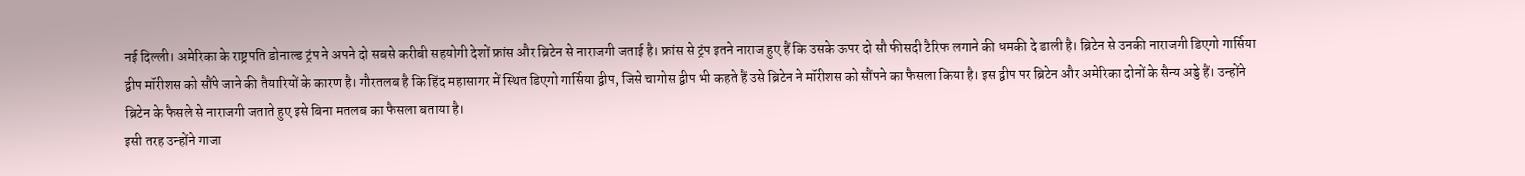नई दिल्ली। अमेरिका के राष्ट्रपति डोनाल्ड ट्रंप ने अपने दो सबसे करीबी सहयोगी देशों फ्रांस और ब्रिटेन से नाराजगी जताई है। फ्रांस से ट्रंप इतने नाराज हुए हैं कि उसके ऊपर दो सौ फीसदी टैरिफ लगाने की धमकी दे डाली है। ब्रिटेन से उनकी नाराजगी डिएगो गार्सिया द्वीप मॉरीशस को सौंपे जाने की तैयारियों के कारण है। गौरतलब है कि हिंद महासागर में स्थित डिएगो गार्सिया द्वीप, जिसे चागोस द्वीप भी कहते हैं उसे ब्रिटेन ने मॉरीशस को सौंपने का फैसला किया है। इस द्वीप पर ब्रिटेन और अमेरिका दोनों के सैन्य अड्डे हैं। उन्होंने ब्रिटेन के फैसले से नाराजगी जताते हुए इसे बिना मतलब का फैसला बताया है।
इसी तरह उन्होंने गाजा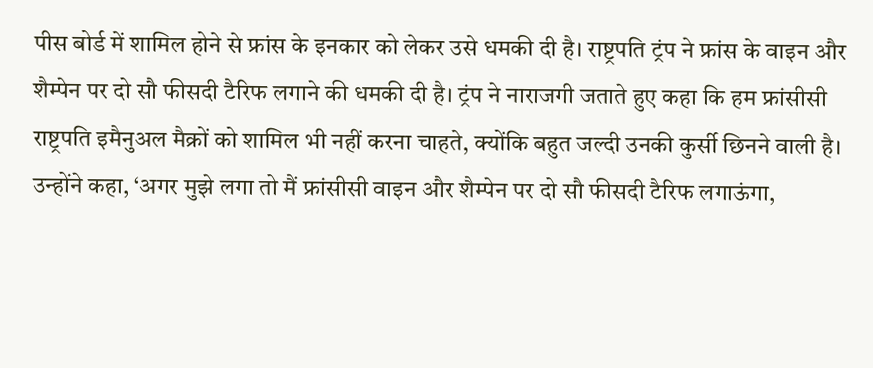पीस बोर्ड में शामिल होने से फ्रांस के इनकार को लेकर उसे धमकी दी है। राष्ट्रपति ट्रंप ने फ्रांस के वाइन और शैम्पेन पर दो सौ फीसदी टैरिफ लगाने की धमकी दी है। ट्रंप ने नाराजगी जताते हुए कहा कि हम फ्रांसीसी राष्ट्रपति इमैनुअल मैक्रों को शामिल भी नहीं करना चाहते, क्योंकि बहुत जल्दी उनकी कुर्सी छिनने वाली है। उन्होंने कहा, ‘अगर मुझे लगा तो मैं फ्रांसीसी वाइन और शैम्पेन पर दो सौ फीसदी टैरिफ लगाऊंगा,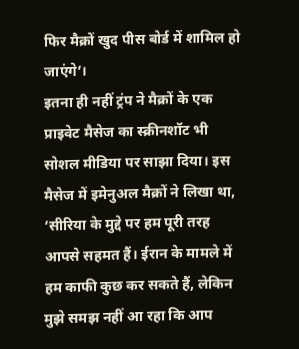फिर मैक्रों खुद पीस बोर्ड में शामिल हो जाएंगे’।
इतना ही नहीं ट्रंप ने मैक्रों के एक प्राइवेट मैसेज का स्क्रीनशॉट भी सोशल मीडिया पर साझा दिया। इस मैसेज में इमेनुअल मैक्रों ने लिखा था, ‘सीरिया के मुद्दे पर हम पूरी तरह आपसे सहमत हैं। ईरान के मामले में हम काफी कुछ कर सकते हैं, लेकिन मुझे समझ नहीं आ रहा कि आप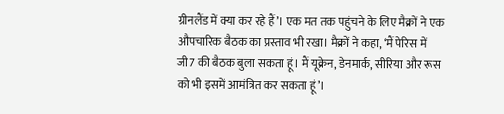ग्रीनलैंड में क्या कर रहे हैं’। एक मत तक पहुंचने के लिए मैक्रों ने एक औपचारिक बैठक का प्रस्ताव भी रखा। मैक्रों ने कहा, ‘मैं पेरिस में जी7 की बैठक बुला सकता हूं। मैं यूक्रेन, डेनमार्क, सीरिया और रूस को भी इसमें आमंत्रित कर सकता हूं’।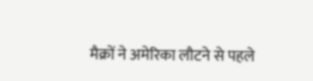मैक्रों ने अमेरिका लौटने से पहले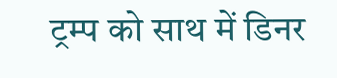ट्रम्प को साथ में डिनर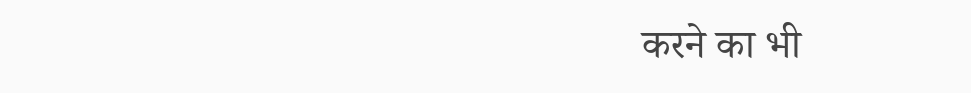करने का भी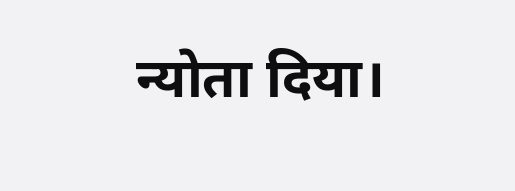न्योता दिया।